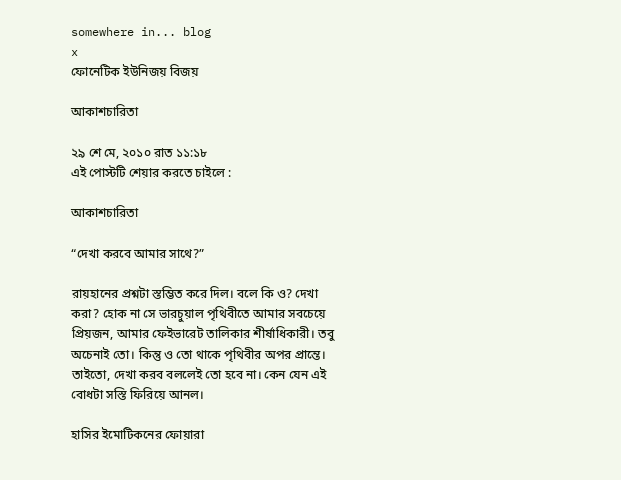somewhere in... blog
x
ফোনেটিক ইউনিজয় বিজয়

আকাশচারিতা

২৯ শে মে, ২০১০ রাত ১১:১৮
এই পোস্টটি শেয়ার করতে চাইলে :

আকাশচারিতা

“দেখা করবে আমার সাথে?”

রায়হানের প্রশ্নটা স্তম্ভিত করে দিল। বলে কি ও? দেখা করা? হোক না সে ভারচুয়াল পৃথিবীতে আমার সবচেয়ে প্রিয়জন, আমার ফেইভারেট তালিকার শীর্ষাধিকারী। তবু অচেনাই তো। কিন্তু ও তো থাকে পৃথিবীর অপর প্রান্তে। তাইতো, দেখা করব বললেই তো হবে না। কেন যেন এই বোধটা সস্তি ফিরিয়ে আনল।

হাসির ইমোটিকনের ফোয়ারা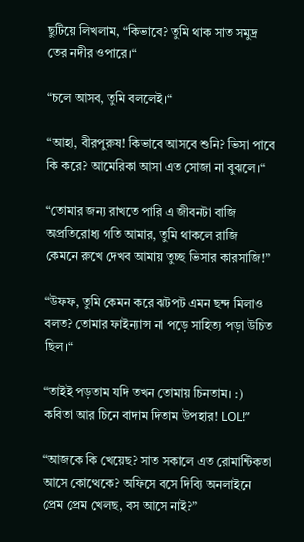ছুটিয়ে লিখলাম, “কিভাবে? তুমি থাক সাত সমুদ্র তের নদীর ওপারে।“

“চলে আসব, তুমি বললেই।“

“আহা, বীরপুরুষ! কিভাবে আসবে শুনি? ভিসা পাবে কি করে? আমেরিকা আসা এত সোজা না বুঝলে।“

“তোমার জন্য রাখতে পারি এ জীবনটা বাজি
অপ্রতিরোধ্য গতি আমার, তুমি থাকলে রাজি
কেমনে রুখে দেখব আমায় তুচ্ছ ভিসার কারসাজি!”

“উফফ, তুমি কেমন করে ঝটপট এমন ছন্দ মিলাও বলত? তোমার ফাইন্যান্স না পড়ে সাহিত্য পড়া উচিত ছিল।“

“তাইই পড়তাম যদি তখন তোমায় চিনতাম। :) কবিতা আর চিনে বাদাম দিতাম উপহার! LOL!”

“আজকে কি খেয়েছ? সাত সকালে এত রোমান্টিকতা আসে কোত্থেকে? অফিসে বসে দিব্যি অনলাইনে প্রেম প্রেম খেলছ, বস আসে নাই?”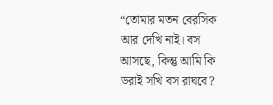“তোমার মতন বেরসিক আর দেখি নাই। বস আসছে, কিন্তু আমি কি ডরাই সখি বস রাঘবে?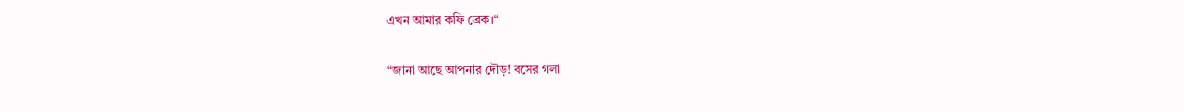এখন আমার কফি ব্রেক।“

“জানা আছে আপনার দৌড়! বসের গলা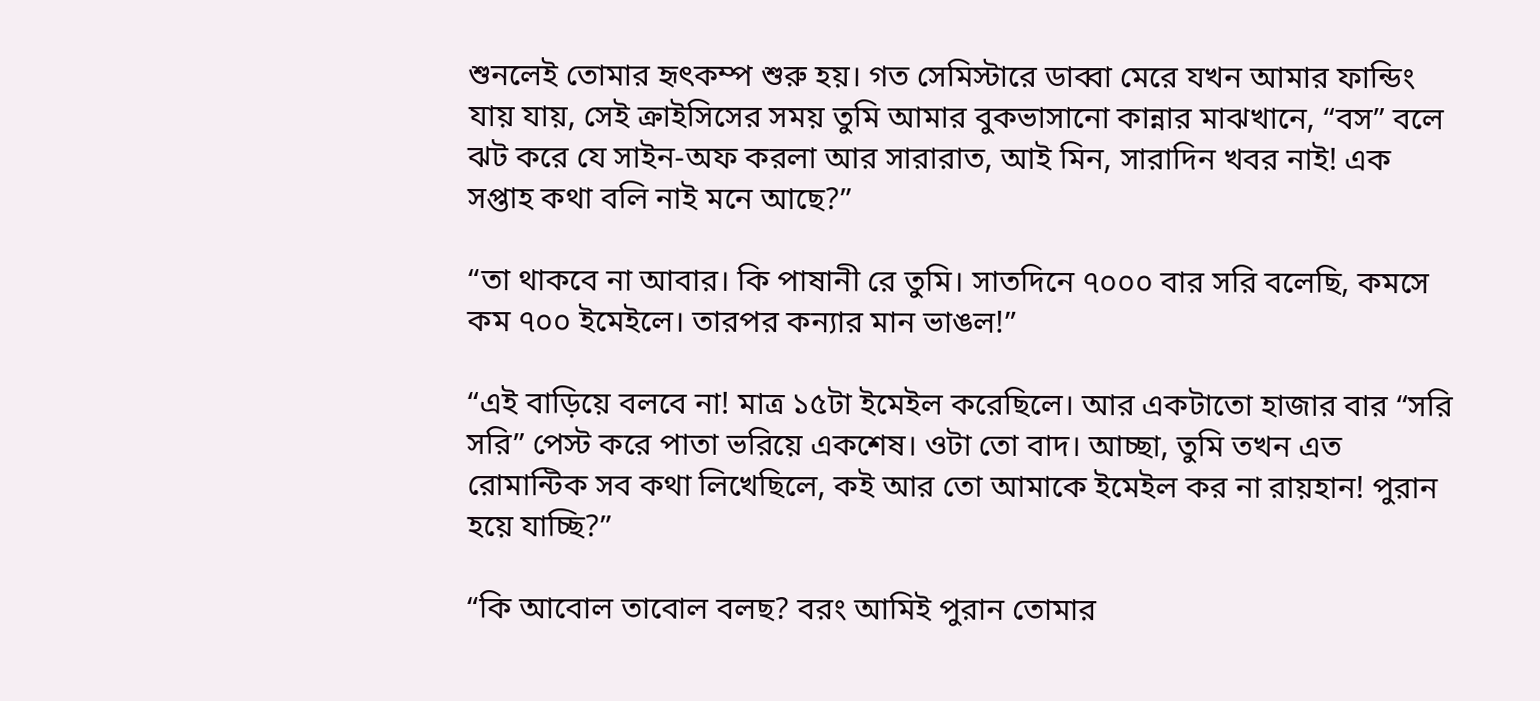শুনলেই তোমার হৃৎকম্প শুরু হয়। গত সেমিস্টারে ডাব্বা মেরে যখন আমার ফান্ডিং যায় যায়, সেই ক্রাইসিসের সময় তুমি আমার বুকভাসানো কান্নার মাঝখানে, “বস” বলে ঝট করে যে সাইন-অফ করলা আর সারারাত, আই মিন, সারাদিন খবর নাই! এক সপ্তাহ কথা বলি নাই মনে আছে?”

“তা থাকবে না আবার। কি পাষানী রে তুমি। সাতদিনে ৭০০০ বার সরি বলেছি, কমসে কম ৭০০ ইমেইলে। তারপর কন্যার মান ভাঙল!”

“এই বাড়িয়ে বলবে না! মাত্র ১৫টা ইমেইল করেছিলে। আর একটাতো হাজার বার “সরি সরি” পেস্ট করে পাতা ভরিয়ে একশেষ। ওটা তো বাদ। আচ্ছা, তুমি তখন এত রোমান্টিক সব কথা লিখেছিলে, কই আর তো আমাকে ইমেইল কর না রায়হান! পুরান হয়ে যাচ্ছি?”

“কি আবোল তাবোল বলছ? বরং আমিই পুরান তোমার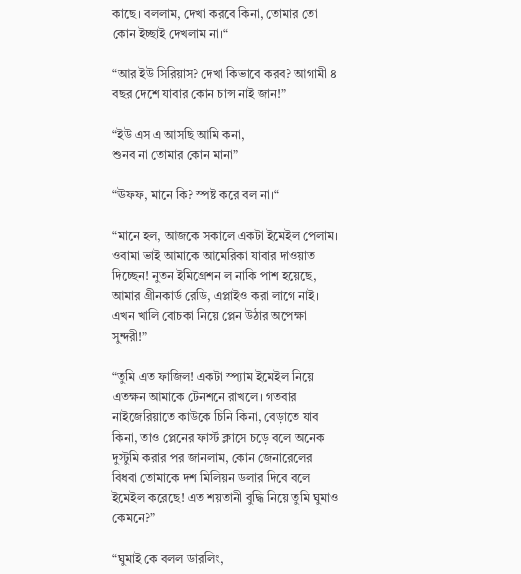কাছে। বললাম, দেখা করবে কিনা, তোমার তো কোন ইচ্ছাই দেখলাম না।“

“আর ইউ সিরিয়াস? দেখা কিভাবে করব? আগামী ৪ বছর দেশে যাবার কোন চান্স নাই জান!”

“ইউ এস এ আসছি আমি কনা,
শুনব না তোমার কোন মানা”

“ঊফফ, মানে কি? স্পষ্ট করে বল না।“

“মানে হল, আজকে সকালে একটা ইমেইল পেলাম। ওবামা ভাই আমাকে আমেরিকা যাবার দাওয়াত দিচ্ছেন! নুতন ইমিগ্রেশন ল নাকি পাশ হয়েছে, আমার গ্রীনকার্ড রেডি, এপ্লাইও করা লাগে নাই। এখন খালি বোচকা নিয়ে প্লেন উঠার অপেক্ষা সুন্দরী!”

“তুমি এত ফাজিল! একটা স্প্যাম ইমেইল নিয়ে এতক্ষন আমাকে টেনশনে রাখলে। গতবার নাইজেরিয়াতে কাউকে চিনি কিনা, বেড়াতে যাব কিনা, তাও প্লেনের ফার্স্ট ক্লাসে চড়ে বলে অনেক দুস্টুমি করার পর জানলাম, কোন জেনারেলের বিধবা তোমাকে দশ মিলিয়ন ডলার দিবে বলে ইমেইল করেছে! এত শয়তানী বুদ্ধি নিয়ে তুমি ঘুমাও কেমনে?”

“ঘুমাই কে বলল ডারলিং,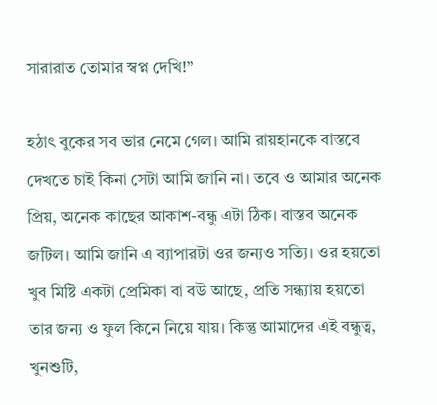সারারাত তোমার স্বপ্ন দেখি!”

হঠাৎ বুকের সব ভার নেমে গেল। আমি রায়হানকে বাস্তবে দেখতে চাই কিনা সেটা আমি জানি না। তবে ও আমার অনেক প্রিয়, অনেক কাছের আকাশ-বন্ধু এটা ঠিক। বাস্তব অনেক জটিল। আমি জানি এ ব্যাপারটা ওর জন্যও সত্যি। ওর হয়তো খুব মিষ্টি একটা প্রেমিকা বা বউ আছে, প্রতি সন্ধ্যায় হয়তো তার জন্য ও ফুল কিনে নিয়ে যায়। কিন্তু আমাদের এই বন্ধুত্ব, খুনশুটি,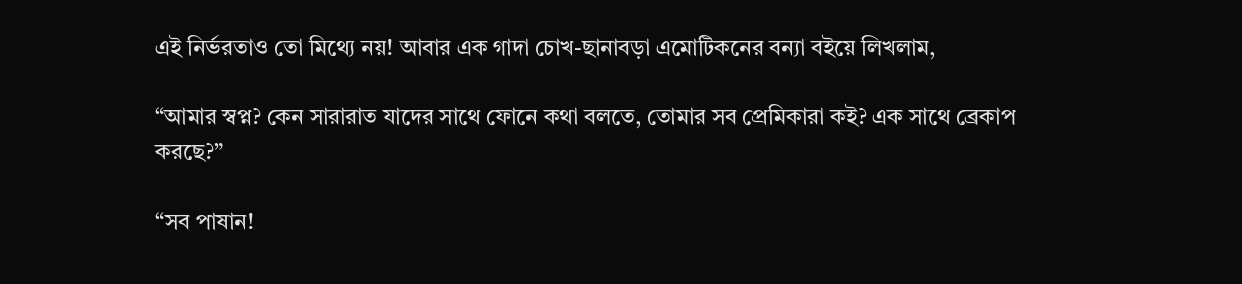এই নির্ভরতাও তো মিথ্যে নয়! আবার এক গাদা চোখ-ছানাবড়া এমোটিকনের বন্যা বইয়ে লিখলাম,

“আমার স্বপ্ন? কেন সারারাত যাদের সাথে ফোনে কথা বলতে, তোমার সব প্রেমিকারা কই? এক সাথে ব্রেকাপ করছে?”

“সব পাষান!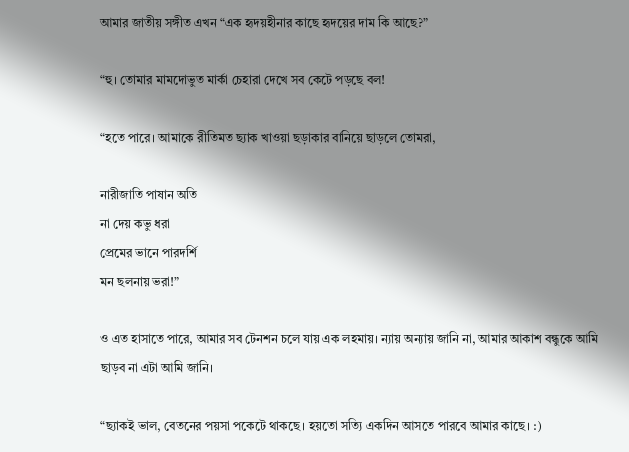আমার জাতীয় সঙ্গীত এখন “এক হৃদয়হীনার কাছে হৃদয়ের দাম কি আছে?”

“হু। তোমার মামদোভুত মার্কা চেহারা দেখে সব কেটে পড়ছে বল!

“হতে পারে। আমাকে রীতিমত ছ্যাক খাওয়া ছড়াকার বানিয়ে ছাড়লে তোমরা,

নারীজাতি পাষান অতি
না দেয় কভু ধরা
প্রেমের ভানে পারদর্শি
মন ছলনায় ভরা!”

ও এত হাসাতে পারে, আমার সব টেনশন চলে যায় এক লহমায়। ন্যায় অন্যায় জানি না, আমার আকাশ বন্ধুকে আমি ছাড়ব না এটা আমি জানি।

“ছ্যাকই ভাল, বেতনের পয়সা পকেটে থাকছে। হয়তো সত্যি একদিন আসতে পারবে আমার কাছে। :)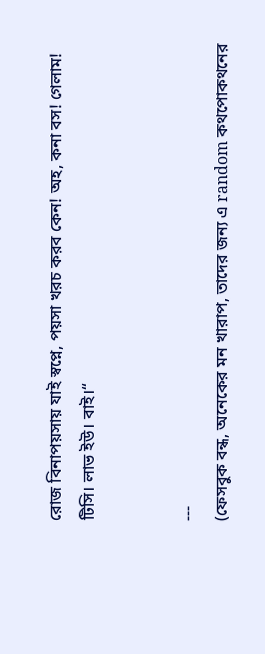রোজ বিনাপয়সায় যাই স্বপ্নে, পয়সা খরচ করব কেন! অহ, কনা বস! গেলাম! টিসি। লাভ ইউ। বাই।“


---
(ফেসবুক বন্ধ, অনেকের মন খারাপ, তাদের জন্য এ random কথপোকথনের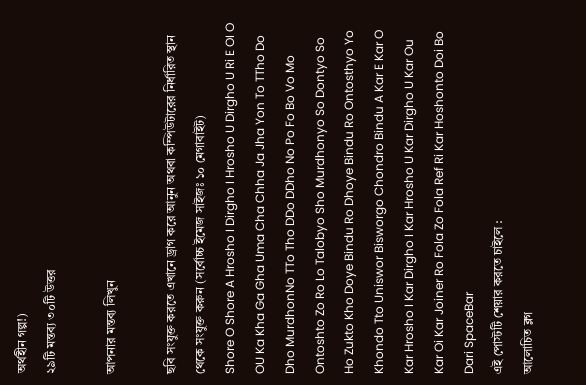অর্থহীন গল্প!)
২৯টি মন্তব্য ৩০টি উত্তর

আপনার মন্তব্য লিখুন

ছবি সংযুক্ত করতে এখানে ড্রাগ করে আনুন অথবা কম্পিউটারের নির্ধারিত স্থান থেকে সংযুক্ত করুন (সর্বোচ্চ ইমেজ সাইজঃ ১০ মেগাবাইট)
Shore O Shore A Hrosho I Dirgho I Hrosho U Dirgho U Ri E OI O OU Ka Kha Ga Gha Uma Cha Chha Ja Jha Yon To TTho Do Dho MurdhonNo TTo Tho DDo DDho No Po Fo Bo Vo Mo Ontoshto Zo Ro Lo Talobyo Sho Murdhonyo So Dontyo So Ho Zukto Kho Doye Bindu Ro Dhoye Bindu Ro Ontosthyo Yo Khondo Tto Uniswor Bisworgo Chondro Bindu A Kar E Kar O Kar Hrosho I Kar Dirgho I Kar Hrosho U Kar Dirgho U Kar Ou Kar Oi Kar Joiner Ro Fola Zo Fola Ref Ri Kar Hoshonto Doi Bo Dari SpaceBar
এই পোস্টটি শেয়ার করতে চাইলে :
আলোচিত ব্লগ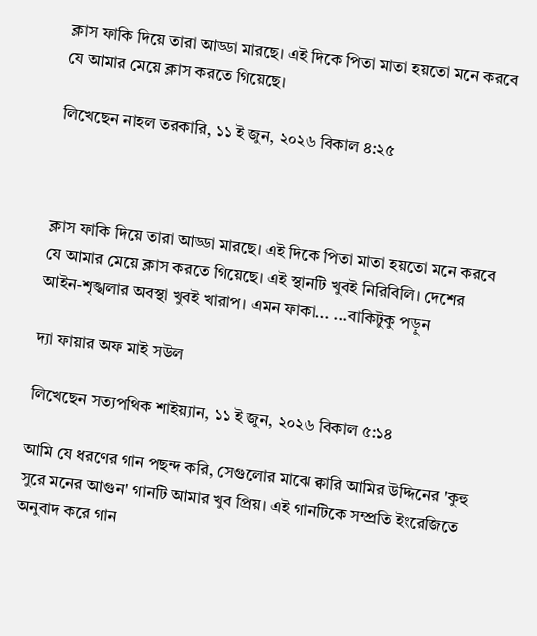ক্লাস ফাকি দিয়ে তারা আড্ডা মারছে। এই দিকে পিতা মাতা হয়তো মনে করবে যে আমার মেয়ে ক্লাস করতে গিয়েছে।

লিখেছেন নাহল তরকারি, ১১ ই জুন, ২০২৬ বিকাল ৪:২৫



ক্লাস ফাকি দিয়ে তারা আড্ডা মারছে। এই দিকে পিতা মাতা হয়তো মনে করবে যে আমার মেয়ে ক্লাস করতে গিয়েছে। এই স্থানটি খুবই নিরিবিলি। দেশের আইন-শৃঙ্খলার অবস্থা খুবই খারাপ। এমন ফাকা... ...বাকিটুকু পড়ুন

দ্যা ফায়ার অফ মাই সউল

লিখেছেন সত্যপথিক শাইয়্যান, ১১ ই জুন, ২০২৬ বিকাল ৫:১৪

আমি যে ধরণের গান পছন্দ করি, সেগুলোর মাঝে ক্বারি আমির উদ্দিনের 'কুহু সুরে মনের আগুন' গানটি আমার খুব প্রিয়। এই গানটিকে সম্প্রতি ইংরেজিতে অনুবাদ করে গান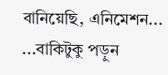বানিয়েছি, এনিমেশন... ...বাকিটুকু পড়ুন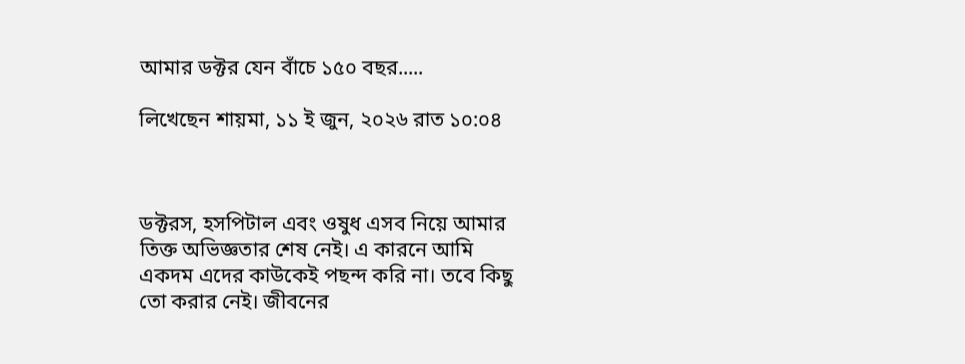আমার ডক্টর যেন বাঁচে ১৫০ বছর.....

লিখেছেন শায়মা, ১১ ই জুন, ২০২৬ রাত ১০:০৪



ডক্টরস, হসপিটাল এবং ওষুধ এসব নিয়ে আমার তিক্ত অভিজ্ঞতার শেষ নেই। এ কারনে আমি একদম এদের কাউকেই পছন্দ করি না। তবে কিছু তো করার নেই। জীবনের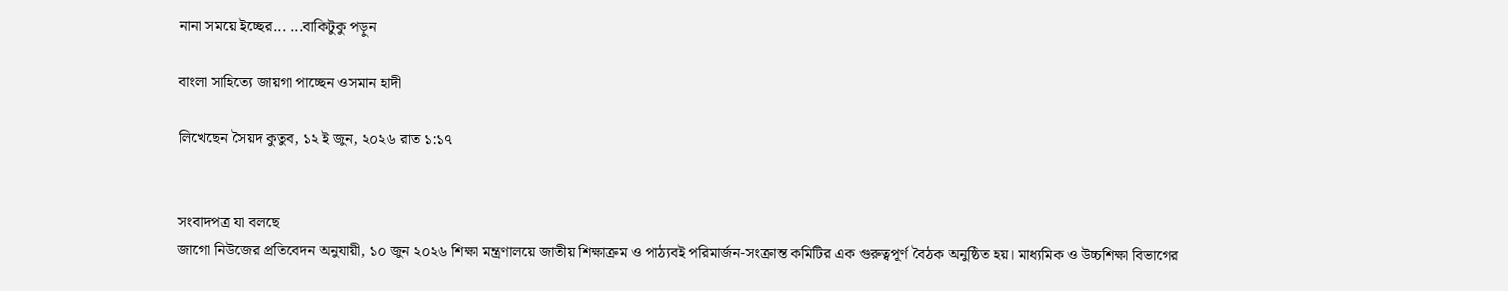নানা সময়ে ইচ্ছের... ...বাকিটুকু পড়ুন

বাংলা সাহিত্যে জায়গা পাচ্ছেন ওসমান হাদী

লিখেছেন সৈয়দ কুতুব, ১২ ই জুন, ২০২৬ রাত ১:১৭


সংবাদপত্র যা বলছে
জাগো নিউজের প্রতিবেদন অনুযায়ী, ১০ জুন ২০২৬ শিক্ষা মন্ত্রণালয়ে জাতীয় শিক্ষাক্রম ও পাঠ্যবই পরিমার্জন-সংক্রান্ত কমিটির এক গুরুত্বপূর্ণ বৈঠক অনুষ্ঠিত হয়। মাধ্যমিক ও উচ্চশিক্ষা বিভাগের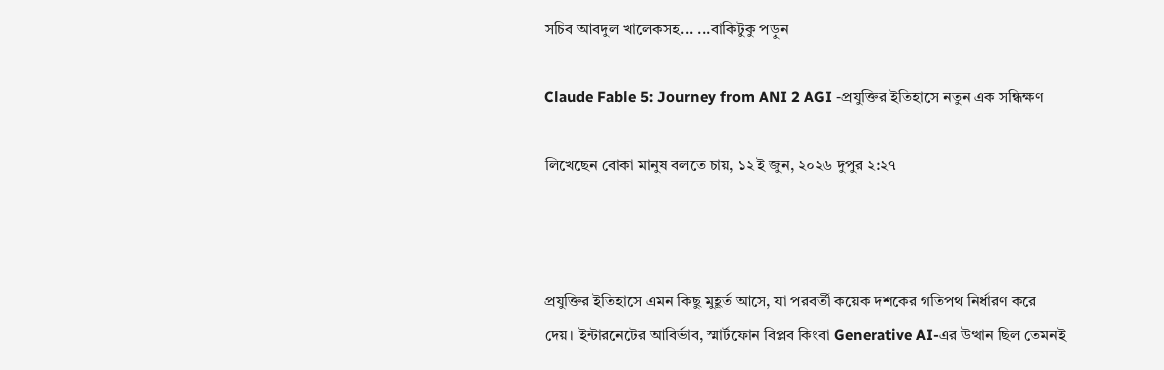সচিব আবদুল খালেকসহ... ...বাকিটুকু পড়ুন

Claude Fable 5: Journey from ANI 2 AGI -প্রযুক্তির ইতিহাসে নতুন এক সন্ধিক্ষণ

লিখেছেন বোকা মানুষ বলতে চায়, ১২ ই জুন, ২০২৬ দুপুর ২:২৭



প্রযুক্তির ইতিহাসে এমন কিছু মুহূর্ত আসে, যা পরবর্তী কয়েক দশকের গতিপথ নির্ধারণ করে দেয়। ইন্টারনেটের আবির্ভাব, স্মার্টফোন বিপ্লব কিংবা Generative AI-এর উত্থান ছিল তেমনই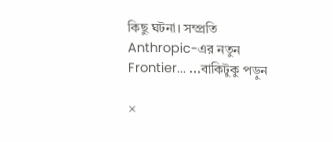কিছু ঘটনা। সম্প্রতি Anthropic-এর নতুন Frontier... ...বাকিটুকু পড়ুন

×